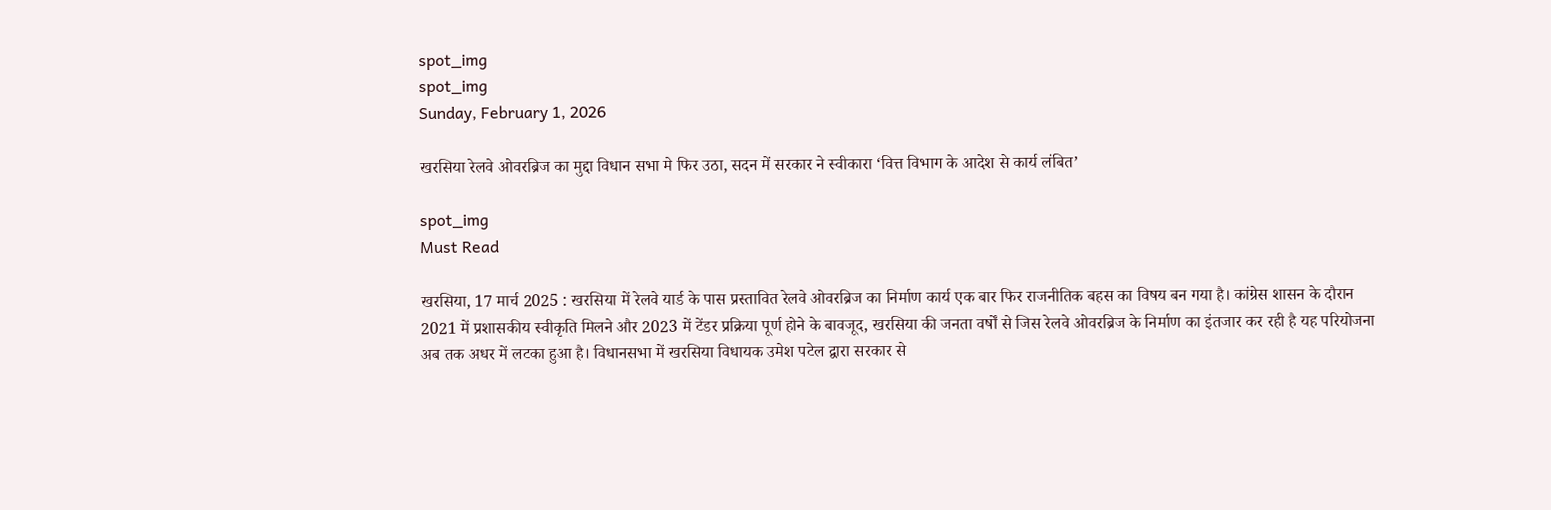spot_img
spot_img
Sunday, February 1, 2026

खरसिया रेलवे ओवरब्रिज का मुद्दा विधान सभा मे फिर उठा, सदन में सरकार ने स्वीकारा ‘वित्त विभाग के आदेश से कार्य लंबित’

spot_img
Must Read

खरसिया, 17 मार्च 2025 : खरसिया में रेलवे यार्ड के पास प्रस्तावित रेलवे ओवरब्रिज का निर्माण कार्य एक बार फिर राजनीतिक बहस का विषय बन गया है। कांग्रेस शासन के दौरान 2021 में प्रशासकीय स्वीकृति मिलने और 2023 में टेंडर प्रक्रिया पूर्ण होने के बावजूद, खरसिया की जनता वर्षों से जिस रेलवे ओवरब्रिज के निर्माण का इंतजार कर रही है यह परियोजना अब तक अधर में लटका हुआ है। विधानसभा में खरसिया विधायक उमेश पटेल द्वारा सरकार से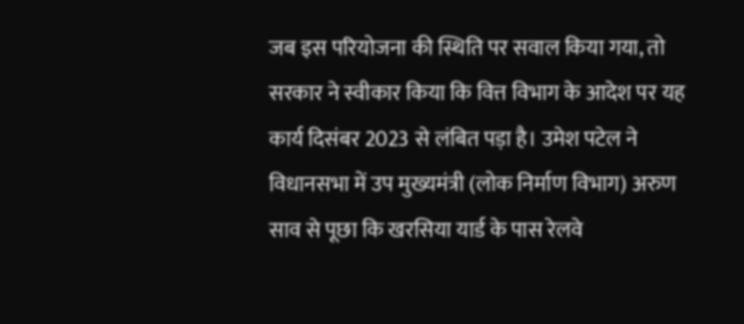जब इस परियोजना की स्थिति पर सवाल किया गया, तो सरकार ने स्वीकार किया कि वित्त विभाग के आदेश पर यह कार्य दिसंबर 2023 से लंबित पड़ा है। उमेश पटेल ने विधानसभा में उप मुख्यमंत्री (लोक निर्माण विभाग) अरुण साव से पूछा कि खरसिया यार्ड के पास रेलवे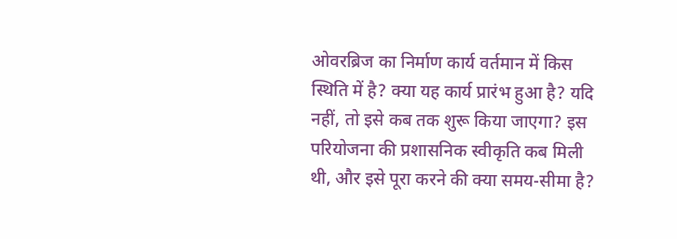ओवरब्रिज का निर्माण कार्य वर्तमान में किस स्थिति में है? क्या यह कार्य प्रारंभ हुआ है? यदि नहीं, तो इसे कब तक शुरू किया जाएगा? इस परियोजना की प्रशासनिक स्वीकृति कब मिली थी, और इसे पूरा करने की क्या समय-सीमा है?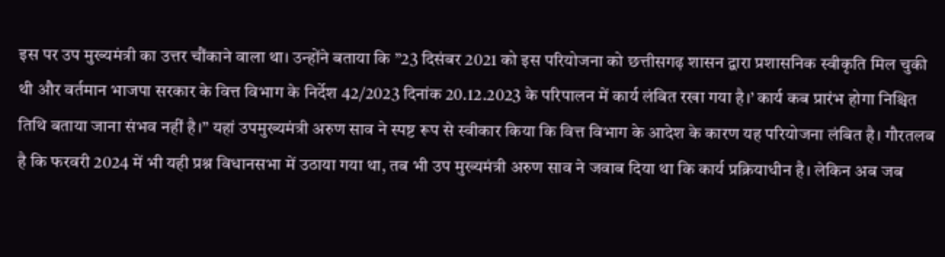इस पर उप मुख्यमंत्री का उत्तर चौंकाने वाला था। उन्होंने बताया कि ”23 दिसंबर 2021 को इस परियोजना को छत्तीसगढ़ शासन द्वारा प्रशासनिक स्वीकृति मिल चुकी थी और वर्तमान भाजपा सरकार के वित्त विभाग के निर्देश 42/2023 दिनांक 20.12.2023 के परिपालन में कार्य लंबित रखा गया है।’ कार्य कब प्रारंभ होगा निश्चित तिथि बताया जाना संभव नहीं है।” यहां उपमुख्यमंत्री अरुण साव ने स्पष्ट रूप से स्वीकार किया कि वित्त विभाग के आदेश के कारण यह परियोजना लंबित है। गौरतलब है कि फरवरी 2024 में भी यही प्रश्न विधानसभा में उठाया गया था, तब भी उप मुख्यमंत्री अरुण साव ने जवाब दिया था कि कार्य प्रक्रियाधीन है। लेकिन अब जब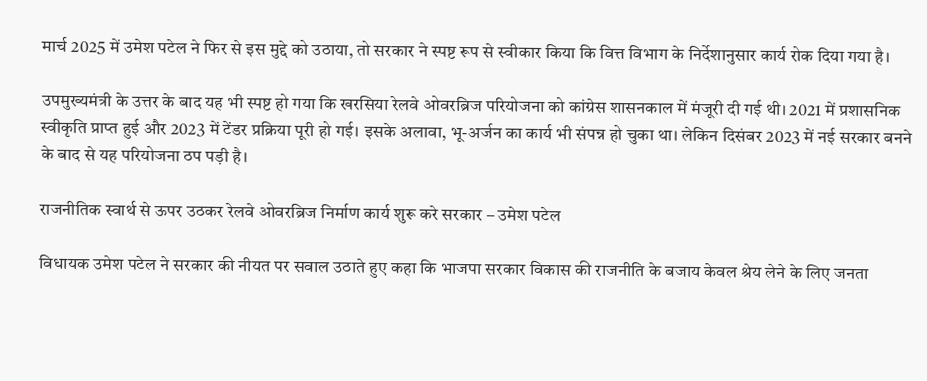मार्च 2025 में उमेश पटेल ने फिर से इस मुद्दे को उठाया, तो सरकार ने स्पष्ट रूप से स्वीकार किया कि वित्त विभाग के निर्देशानुसार कार्य रोक दिया गया है।

उपमुख्यमंत्री के उत्तर के बाद यह भी स्पष्ट हो गया कि खरसिया रेलवे ओवरब्रिज परियोजना को कांग्रेस शासनकाल में मंजूरी दी गई थी। 2021 में प्रशासनिक स्वीकृति प्राप्त हुई और 2023 में टेंडर प्रक्रिया पूरी हो गई। इसके अलावा, भू-अर्जन का कार्य भी संपन्न हो चुका था। लेकिन दिसंबर 2023 में नई सरकार बनने के बाद से यह परियोजना ठप पड़ी है।

राजनीतिक स्वार्थ से ऊपर उठकर रेलवे ओवरब्रिज निर्माण कार्य शुरू करे सरकार – उमेश पटेल

विधायक उमेश पटेल ने सरकार की नीयत पर सवाल उठाते हुए कहा कि भाजपा सरकार विकास की राजनीति के बजाय केवल श्रेय लेने के लिए जनता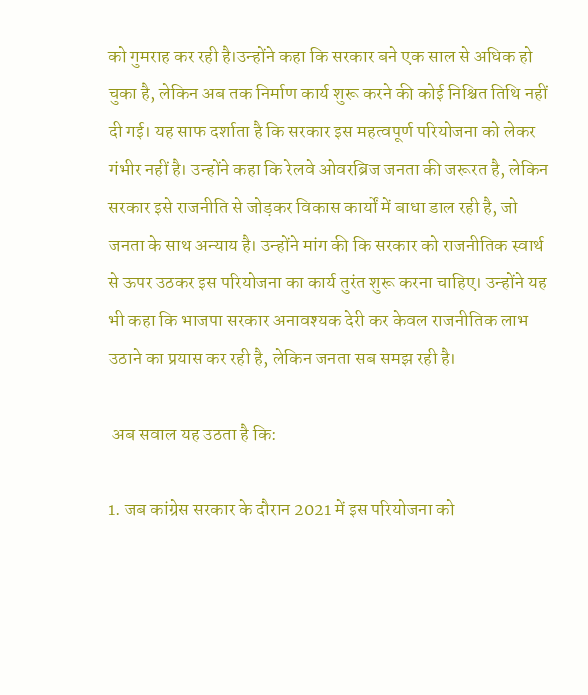को गुमराह कर रही है।उन्होंने कहा कि सरकार बने एक साल से अधिक हो चुका है, लेकिन अब तक निर्माण कार्य शुरू करने की कोई निश्चित तिथि नहीं दी गई। यह साफ दर्शाता है कि सरकार इस महत्वपूर्ण परियोजना को लेकर गंभीर नहीं है। उन्होंने कहा कि रेलवे ओवरब्रिज जनता की जरूरत है, लेकिन सरकार इसे राजनीति से जोड़कर विकास कार्यों में बाधा डाल रही है, जो जनता के साथ अन्याय है। उन्होंने मांग की कि सरकार को राजनीतिक स्वार्थ से ऊपर उठकर इस परियोजना का कार्य तुरंत शुरू करना चाहिए। उन्होंने यह भी कहा कि भाजपा सरकार अनावश्यक देरी कर केवल राजनीतिक लाभ उठाने का प्रयास कर रही है, लेकिन जनता सब समझ रही है।

 अब सवाल यह उठता है कि:

1. जब कांग्रेस सरकार के दौरान 2021 में इस परियोजना को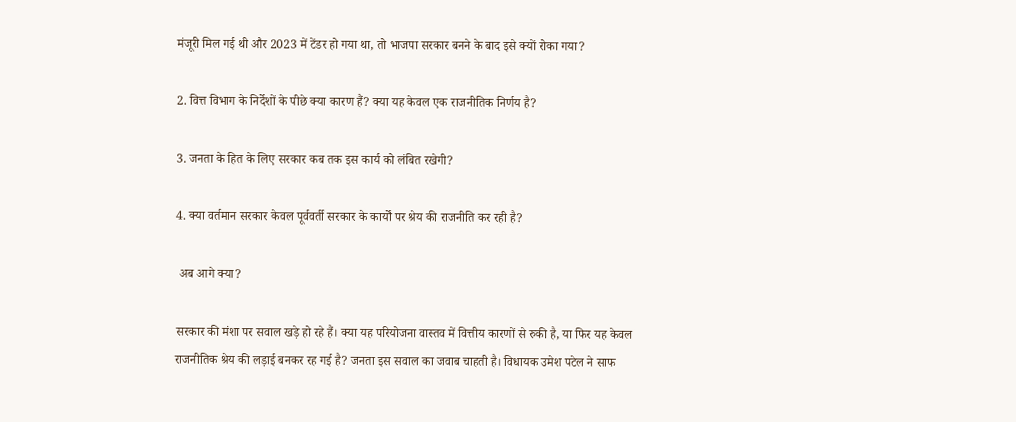मंजूरी मिल गई थी और 2023 में टेंडर हो गया था, तो भाजपा सरकार बनने के बाद इसे क्यों रोका गया?

2. वित्त विभाग के निर्देशों के पीछे क्या कारण हैं? क्या यह केवल एक राजनीतिक निर्णय है?

3. जनता के हित के लिए सरकार कब तक इस कार्य को लंबित रखेगी?

4. क्या वर्तमान सरकार केवल पूर्ववर्ती सरकार के कार्यों पर श्रेय की राजनीति कर रही है?

 अब आगे क्या?

सरकार की मंशा पर सवाल खड़े हो रहे हैं। क्या यह परियोजना वास्तव में वित्तीय कारणों से रुकी है, या फिर यह केवल राजनीतिक श्रेय की लड़ाई बनकर रह गई है? जनता इस सवाल का जवाब चाहती है। विधायक उमेश पटेल ने साफ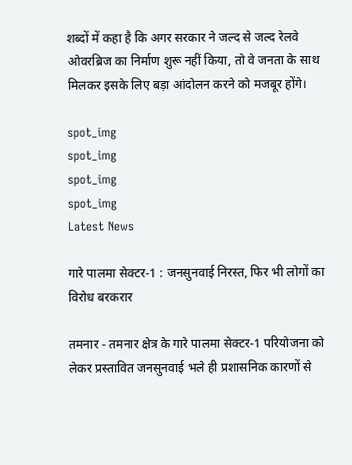शब्दों में कहा है कि अगर सरकार ने जल्द से जल्द रेलवे ओवरब्रिज का निर्माण शुरू नहीं किया, तो वे जनता के साथ मिलकर इसके लिए बड़ा आंदोलन करने को मजबूर होंगे।

spot_img
spot_img
spot_img
spot_img
Latest News

गारे पालमा सेक्टर-1 : जनसुनवाई निरस्त, फिर भी लोगों का विरोध बरकरार

तमनार - तमनार क्षेत्र के गारे पालमा सेक्टर-1 परियोजना को लेकर प्रस्तावित जनसुनवाई भले ही प्रशासनिक कारणों से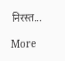निरस्त...

More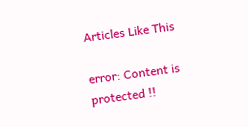Articles Like This

error: Content is protected !!